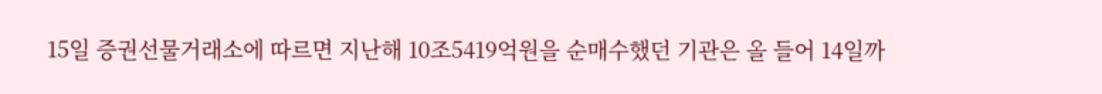15일 증권선물거래소에 따르면 지난해 10조5419억원을 순매수했던 기관은 올 들어 14일까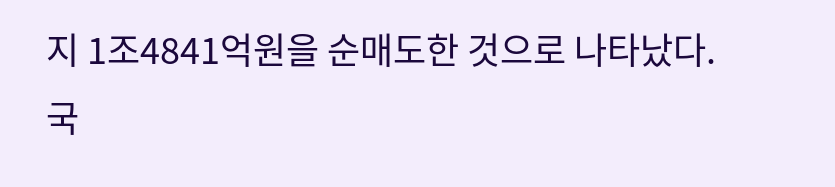지 1조4841억원을 순매도한 것으로 나타났다.
국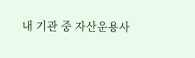내 기관 중 자산운용사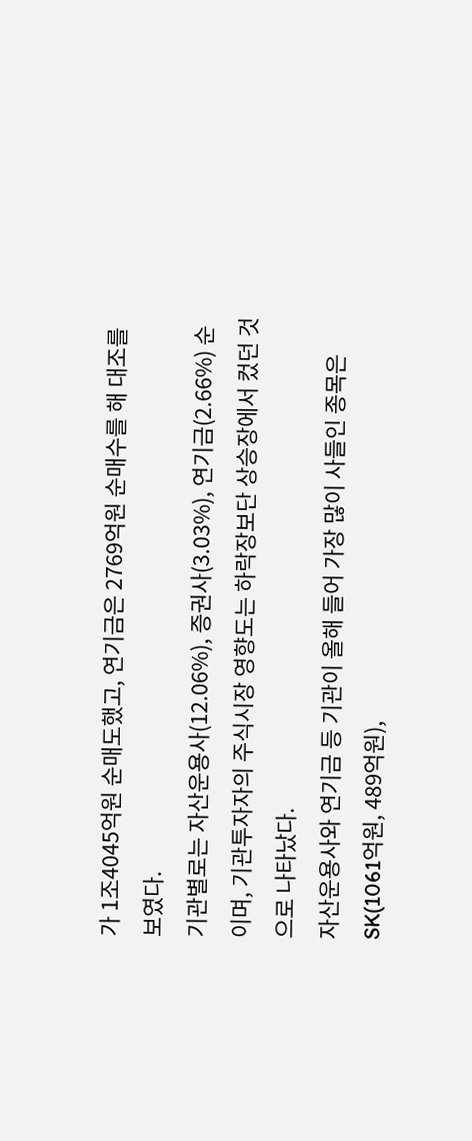가 1조4045억원 순매도했고, 연기금은 2769억원 순매수를 해 대조를 보였다.
기관별로는 자산운용사(12.06%), 증권사(3.03%), 연기금(2.66%) 순이며, 기관투자자의 주식시장 영향도는 하락장보단 상승장에서 컸던 것으로 나타났다.
자산운용사와 연기금 등 기관이 올해 들어 가장 많이 사들인 종목은 SK(1061억원, 489억원),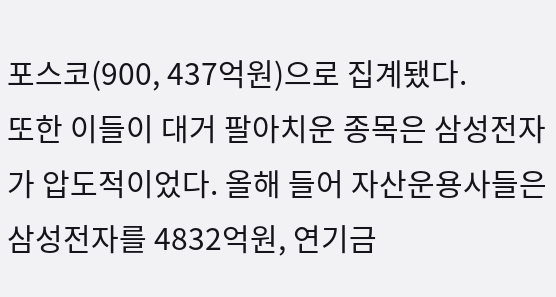포스코(900, 437억원)으로 집계됐다.
또한 이들이 대거 팔아치운 종목은 삼성전자가 압도적이었다. 올해 들어 자산운용사들은 삼성전자를 4832억원, 연기금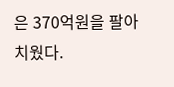은 370억원을 팔아치웠다.